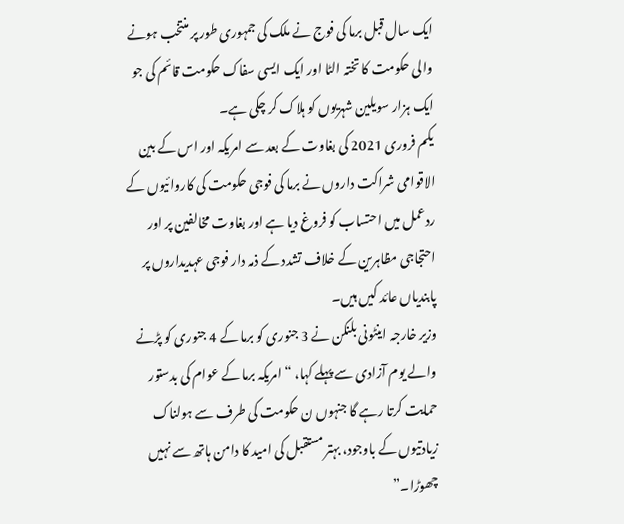ایک سال قبل برما کی فوج نے ملک کی جمہوری طور پر منتخب ہونے والی حکومت کا تختہ الٹا اور ایک ایسی سفاک حکومت قائم کی جو ایک ہزار سویلین شہریوں کو ہلاک کر چکی ہے۔
یکم فروری 2021 کی بغاوت کے بعد سے امریکہ اور اس کے بین الاقوامی شراکت داروں نے برما کی فوجی حکومت کی کاروائیوں کے ردعمل میں احتساب کو فروغ دیا ہے اور بغاوت مخالفین پر اور احتجاجی مظاہرین کے خلاف تشدد کے ذمہ دار فوجی عہدیداروں پر پابندیاں عائد کیں ہیں۔
وزیر خارجہ اینٹونی بلنکن نے 3 جنوری کو برما کے 4 جنوری کو پڑنے والے یوم آزادی سے پہلے کہا، “امریکہ برما کے عوام کی بدستور حمایت کرتا رہے گا جنہوں ن حکومت کی طرف سے ہولناک زیادتیوں کے باوجود، بہتر مستقبل کی امید کا دامن ہاتھ سے نہیں چھوڑا۔”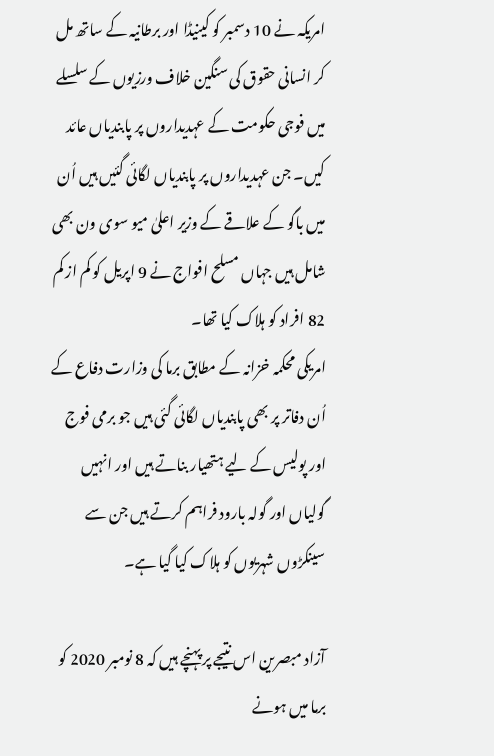امریکہ نے 10 دسمبر کو کینیڈا اور برطانیہ کے ساتھ مل کر انسانی حقوق کی سنگین خلاف ورزیوں کے سلسلے میں فوجی حکومت کے عہدیداروں پر پابندیاں عائد کیں۔ جن عہدیداروں پر پابندیاں لگائی گئیں ہیں اُن میں باگو کے علاقے کے وزیر اعلیٰ میو سوی ون بھی شامل ہیں جہاں مسلح افواج نے 9 اپریل کو کم از کم 82 افراد کو ہلاک کیا تھا۔
امریکی محکمہ خزانہ کے مطابق برما کی وزارت دفاع کے اُن دفاتر پر بھی پابندیاں لگائی گئی ہیں جو برمی فوج اور پولیس کے لیے ہتھیار بناتے ہیں اور انہیں گولیاں اور گولہ بارود فراہم کرتے ہیں جن سے سینکڑوں شہریوں کو ہلاک کیا گیا ہے۔

آزاد مبصرین اس نتیجے پر پہنچے ہیں کہ 8 نومبر 2020 کو برما میں ہونے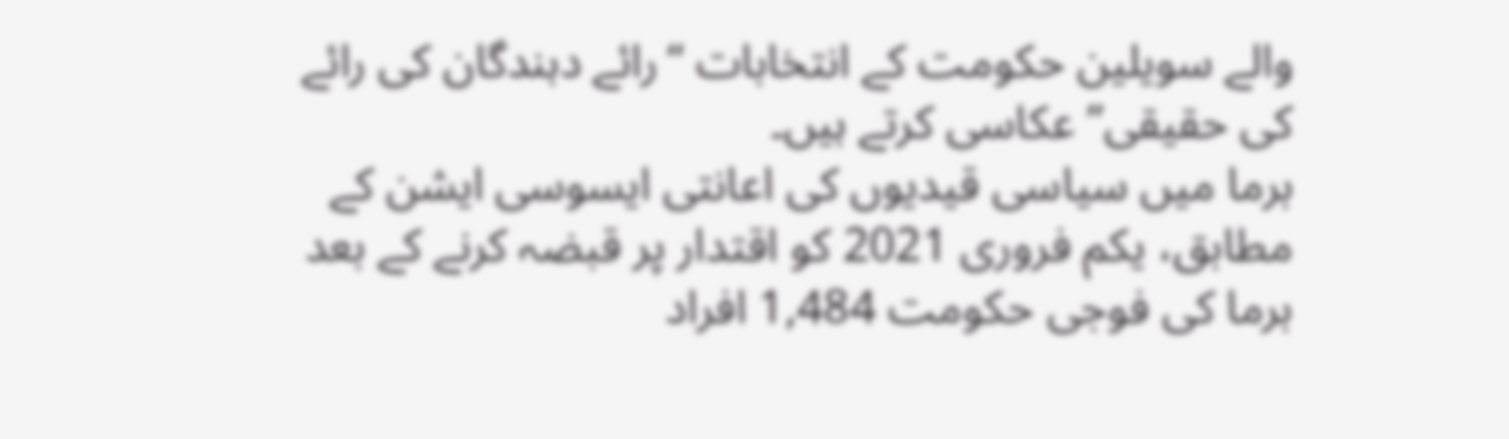والے سویلین حکومت کے انتخابات “رائے دہندگان کی رائے کی حقیقی” عکاسی کرتے ہیں۔
برما میں سیاسی قیدیوں کی اعانتی ایسوسی ایشن کے مطابق، یکم فروری 2021 کو اقتدار پر قبضہ کرنے کے بعد برما کی فوجی حکومت 1,484 افراد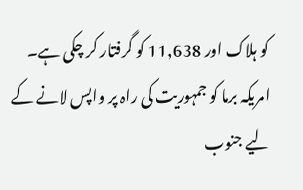کو ہلاک اور 11,638 کو گرفتار کر چکی ہے۔
امریکہ برما کو جمہوریت کی راہ پر واپس لانے کے لیے جنوب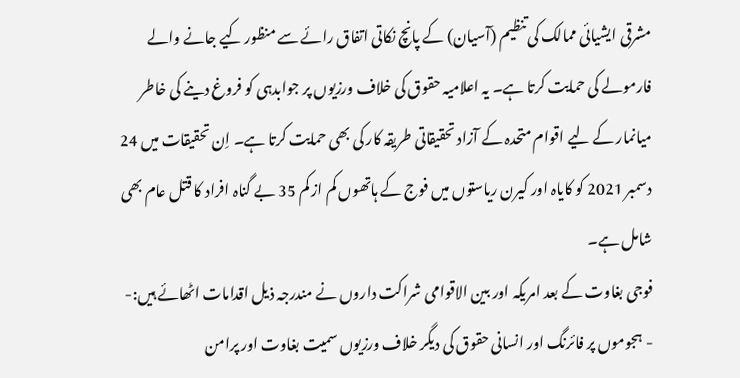مشرقی ایشیائی ممالک کی تنظیم (آسیان) کے پانچ نکاتی اتفاق رائے سے منظور کیے جانے والے فارمولے کی حمایت کرتا ہے۔ یہ اعلامیہ حقوق کی خلاف ورزیوں پر جوابدہی کو فروغ دینے کی خاطر میانمار کے لیے اقوام متحدہ کے آزاد تحقیقاتی طریقہ کار کی بھی حمایت کرتا ہے۔ اِن تحقیقات میں 24 دسمبر 2021 کو کایاہ اور کیرن ریاستوں میں فوج کے ہاتھوں کم از کم 35 بے گناہ افراد کا قتل عام بھی شامل ہے۔
فوجی بغاوت کے بعد امریکہ اور بین الاقوامی شراکت داروں نے مندرجہ ذیل اقدامات اٹھائے ہیں:-
- ہجوموں پر فائرنگ اور انسانی حقوق کی دیگر خلاف ورزیوں سمیت بغاوت اور پرامن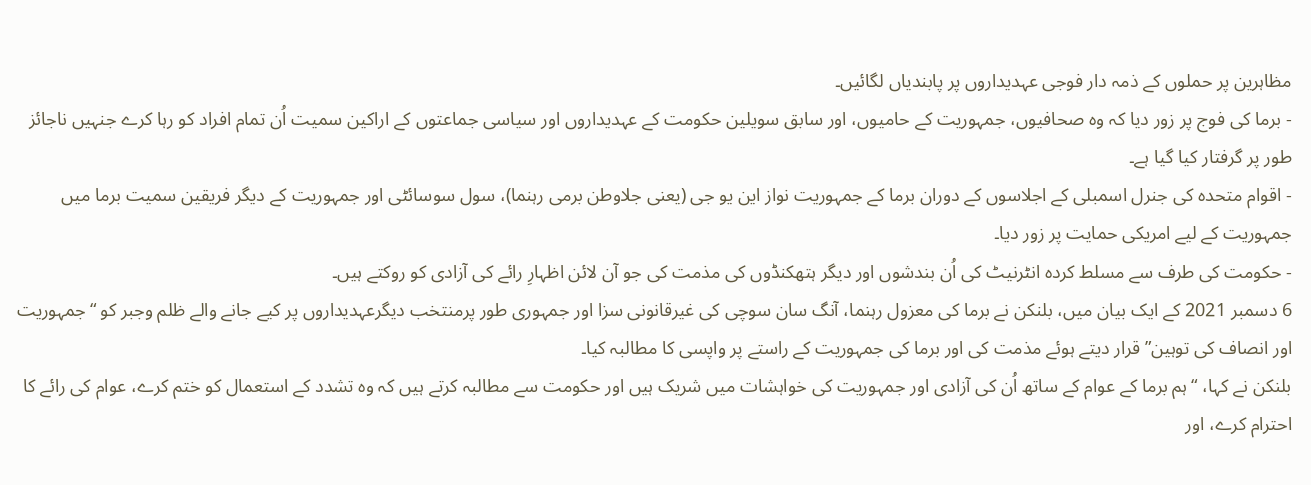مظاہرین پر حملوں کے ذمہ دار فوجی عہدیداروں پر پابندیاں لگائیں۔
- برما کی فوج پر زور دیا کہ وہ صحافیوں، جمہوریت کے حامیوں، اور سابق سویلین حکومت کے عہدیداروں اور سیاسی جماعتوں کے اراکین سمیت اُن تمام افراد کو رہا کرے جنہیں ناجائز طور پر گرفتار کیا گیا ہے۔
- اقوام متحدہ کی جنرل اسمبلی کے اجلاسوں کے دوران برما کے جمہوریت نواز این یو جی (یعنی جلاوطن برمی رہنما)، سول سوسائٹی اور جمہوریت کے دیگر فریقین سمیت برما میں جمہوریت کے لیے امریکی حمایت پر زور دیا۔
- حکومت کی طرف سے مسلط کردہ انٹرنیٹ کی اُن بندشوں اور دیگر ہتھکنڈوں کی مذمت کی جو آن لائن اظہارِ رائے کی آزادی کو روکتے ہیں۔
6 دسمبر 2021 کے ایک بیان میں، بلنکن نے برما کی معزول رہنما، آنگ سان سوچی کی غیرقانونی سزا اور جمہوری طور پرمنتخب دیگرعہدیداروں پر کیے جانے والے ظلم وجبر کو “جمہوریت اور انصاف کی توہین” قرار دیتے ہوئے مذمت کی اور برما کی جمہوریت کے راستے پر واپسی کا مطالبہ کیا۔
بلنکن نے کہا، “ہم برما کے عوام کے ساتھ اُن کی آزادی اور جمہوریت کی خواہشات میں شریک ہیں اور حکومت سے مطالبہ کرتے ہیں کہ وہ تشدد کے استعمال کو ختم کرے، عوام کی رائے کا احترام کرے، اور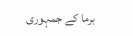برما کے جمہوری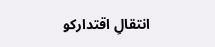انتقالِ اقتدارکو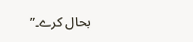بحال کرے۔”